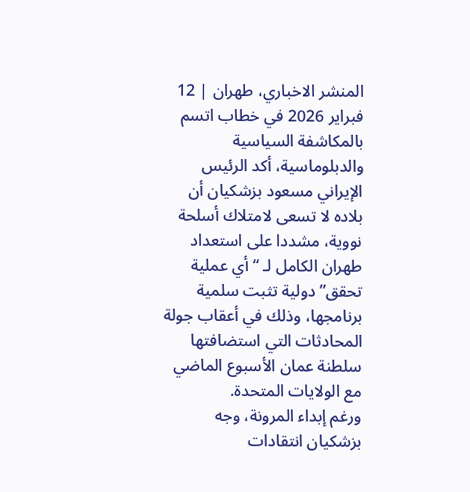المنشر الاخباري، طهران | 12 فبراير 2026 في خطاب اتسم بالمكاشفة السياسية والدبلوماسية، أكد الرئيس الإيراني مسعود بزشكيان أن بلاده لا تسعى لامتلاك أسلحة نووية، مشددا على استعداد طهران الكامل لـ “أي عملية تحقق” دولية تثبت سلمية برنامجها، وذلك في أعقاب جولة المحادثات التي استضافتها سلطنة عمان الأسبوع الماضي مع الولايات المتحدة.
ورغم إبداء المرونة، وجه بزشكيان انتقادات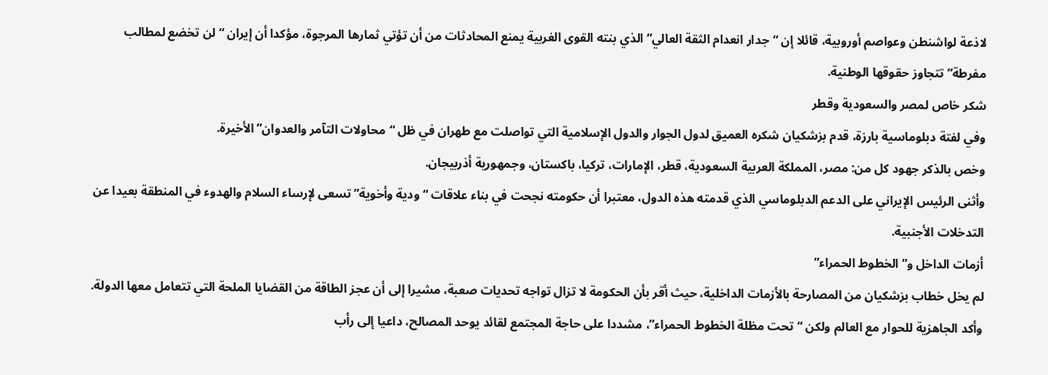لاذعة لواشنطن وعواصم أوروبية، قائلا إن “جدار انعدام الثقة العالي” الذي بنته القوى الغربية يمنع المحادثات من أن تؤتي ثمارها المرجوة، مؤكدا أن إيران “لن تخضع لمطالب مفرطة” تتجاوز حقوقها الوطنية.
شكر خاص لمصر والسعودية وقطر
وفي لفتة دبلوماسية بارزة، قدم بزشكيان شكره العميق لدول الجوار والدول الإسلامية التي تواصلت مع طهران في ظل “محاولات التآمر والعدوان” الأخيرة.
وخص بالذكر جهود كل من: مصر، المملكة العربية السعودية، قطر، الإمارات، تركيا، باكستان، وجمهورية أذربيجان.
وأثنى الرئيس الإيراني على الدعم الدبلوماسي الذي قدمته هذه الدول، معتبرا أن حكومته نجحت في بناء علاقات “ودية وأخوية” تسعى لإرساء السلام والهدوء في المنطقة بعيدا عن التدخلات الأجنبية.
أزمات الداخل و”الخطوط الحمراء”
لم يخل خطاب بزشكيان من المصارحة بالأزمات الداخلية، حيث أقر بأن الحكومة لا تزال تواجه تحديات صعبة، مشيرا إلى أن عجز الطاقة من القضايا الملحة التي تتعامل معها الدولة.
وأكد الجاهزية للحوار مع العالم ولكن “تحت مظلة الخطوط الحمراء”، مشددا على حاجة المجتمع لقائد يوحد المصالح، داعيا إلى رأب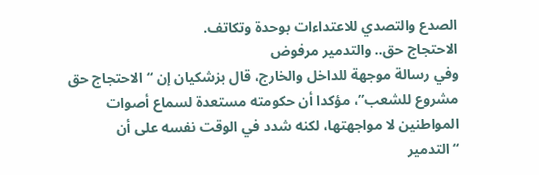الصدع والتصدي للاعتداءات بوحدة وتكاتف.
الاحتجاج حق.. والتدمير مرفوض
وفي رسالة موجهة للداخل والخارج، قال بزشكيان إن “الاحتجاج حق مشروع للشعب”، مؤكدا أن حكومته مستعدة لسماع أصوات المواطنين لا مواجهتها، لكنه شدد في الوقت نفسه على أن “التدمير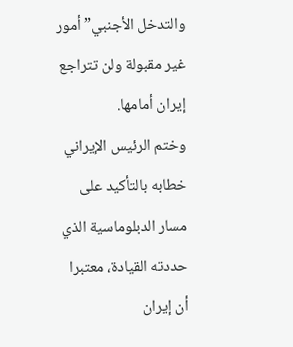والتدخل الأجنبي” أمور غير مقبولة ولن تتراجع إيران أمامها.
وختم الرئيس الإيراني خطابه بالتأكيد على مسار الدبلوماسية الذي حددته القيادة، معتبرا أن إيران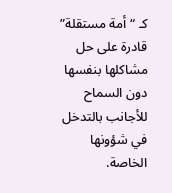كـ “أمة مستقلة” قادرة على حل مشاكلها بنفسها دون السماح للأجانب بالتدخل في شؤونها الخاصة.